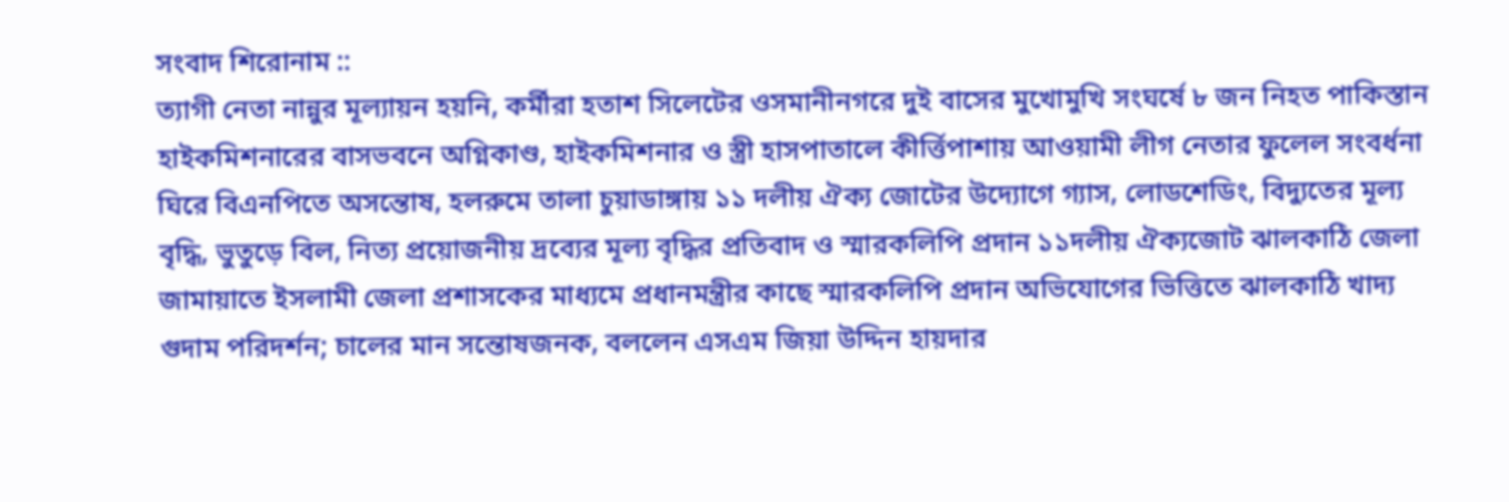সংবাদ শিরোনাম ::
ত্যাগী নেতা নান্নুর মূল্যায়ন হয়নি, কর্মীরা হতাশ সিলেটের ওসমানীনগরে দুই বাসের মুখোমুখি সংঘর্ষে ৮ জন নিহত পাকিস্তান হাইকমিশনারের বাসভবনে অগ্নিকাণ্ড, হাইকমিশনার ও স্ত্রী হাসপাতালে কীর্ত্তিপাশায় আওয়ামী লীগ নেতার ফুলেল সংবর্ধনা ঘিরে বিএনপিতে অসন্তোষ, হলরুমে তালা চুয়াডাঙ্গায় ১১ দলীয় ঐক্য জোটের উদ্যোগে গ্যাস, লোডশেডিং, বিদ্যুতের মূল্য বৃদ্ধি, ভুতুড়ে বিল, নিত্য প্রয়োজনীয় দ্রব্যের মূল্য বৃদ্ধির প্রতিবাদ ও স্মারকলিপি প্রদান ১১দলীয় ঐক্যজোট ঝালকাঠি জেলা জামায়াতে ইসলামী জেলা প্রশাসকের মাধ্যমে প্রধানমন্ত্রীর কাছে স্মারকলিপি প্রদান অভিযোগের ভিত্তিতে ঝালকাঠি খাদ্য গুদাম পরিদর্শন; চালের মান সন্তোষজনক, বললেন এসএম জিয়া উদ্দিন হায়দার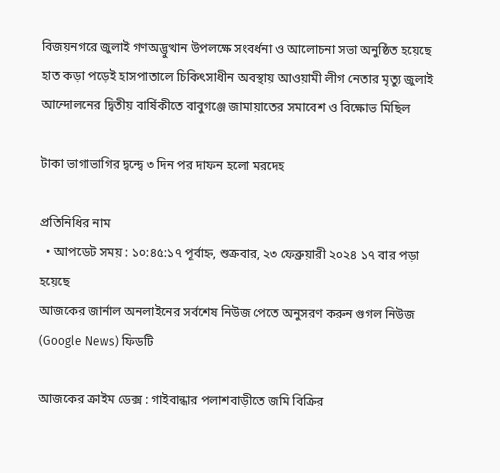বিজয়নগরে জুলাই গণঅদ্ভুত্থান উপলক্ষে সংবর্ধনা ও আলোচনা সভা অনুষ্ঠিত হয়েছে হাত কড়া পড়েই হাসপাতালে চিকিৎসাধীন অবস্থায় আওয়ামী লীগ নেতার মৃত্যু জুলাই আন্দোলনের দ্বিতীয় বার্ষিকীতে বাবুগঞ্জে জামায়াতের সমাবেশ ও বিক্ষোভ মিছিল

টাকা ভাগাভাগির দ্বন্দ্বে ৩ দিন পর দাফন হলো মরদেহ

প্রতিনিধির নাম
  • আপডেট সময় : ১০:৪৫:১৭ পূর্বাহ্ন, শুক্রবার, ২৩ ফেব্রুয়ারী ২০২৪ ১৭ বার পড়া হয়েছে
আজকের জার্নাল অনলাইনের সর্বশেষ নিউজ পেতে অনুসরণ করুন গুগল নিউজ (Google News) ফিডটি

আজকের ক্রাইম ডেক্স : গাইবান্ধার পলাশবাড়ীতে জমি বিক্রির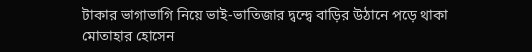টাকার ভাগাভাগি নিয়ে ভাই-ভাতিজার দ্বন্দ্বে বাড়ির উঠানে পড়ে থাকা মোতাহার হোসেন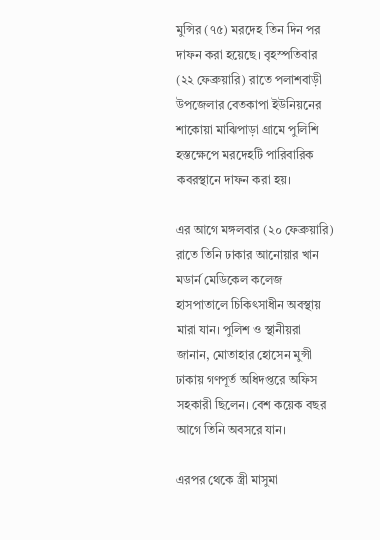মুন্সির (৭৫) মরদেহ তিন দিন পর দাফন করা হয়েছে। বৃহস্পতিবার (২২ ফেব্রুয়ারি) রাতে পলাশবাড়ী উপজেলার বেতকাপা ইউনিয়নের শাকোয়া মাঝিপাড়া গ্রামে পুলিশি হস্তক্ষেপে মরদেহটি পারিবারিক কবরস্থানে দাফন করা হয়।

এর আগে মঙ্গলবার (২০ ফেব্রুয়ারি) রাতে তিনি ঢাকার আনোয়ার খান মডার্ন মেডিকেল কলেজ হাসপাতালে চিকিৎসাধীন অবস্থায় মারা যান। পুলিশ ও স্থানীয়রা জানান, মোতাহার হোসেন মুন্সী ঢাকায় গণপূর্ত অধিদপ্তরে অফিস সহকারী ছিলেন। বেশ কয়েক বছর আগে তিনি অবসরে যান।

এরপর থেকে স্ত্রী মাসুমা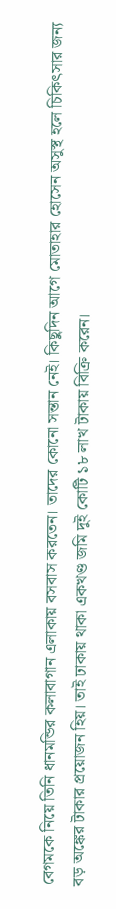বেগমকে নিয়ে তিনি ধানমন্ডির কলাবাগান এলাকায় বসবাস করতেন। তাদের কোনো সন্তান নেই। কিছুদিন আগে মোতাহার হোসেন অসুস্থ হলে চিকিৎসার জন্য বড় অঙ্কের টাকার প্রয়োজন হিয়। তাই ঢাকায় থাকা একখণ্ড জমি দুই কোটি ১৮ লাখ টাকায় বিক্রি করেন।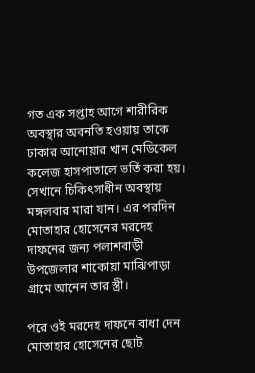গত এক সপ্তাহ আগে শারীরিক অবস্থার অবনতি হওয়ায় তাকে ঢাকার আনোয়ার খান মেডিকেল কলেজ হাসপাতালে ভর্তি করা হয়। সেখানে চিকিৎসাধীন অবস্থায় মঙ্গলবার মারা যান। এর পরদিন মোতাহার হোসেনের মরদেহ দাফনের জন্য পলাশবাড়ী উপজেলার শাকোয়া মাঝিপাড়া গ্রামে আনেন তার স্ত্রী।

পরে ওই মরদেহ দাফনে বাধা দেন মোতাহার হোসেনের ছোট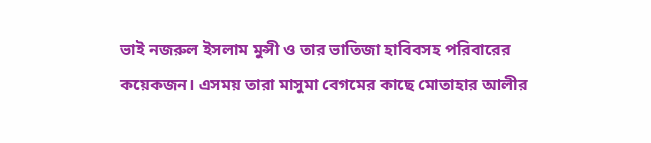ভাই নজরুল ইসলাম মুন্সী ও তার ভাতিজা হাবিবসহ পরিবারের কয়েকজন। এসময় তারা মাসুমা বেগমের কাছে মোতাহার আলীর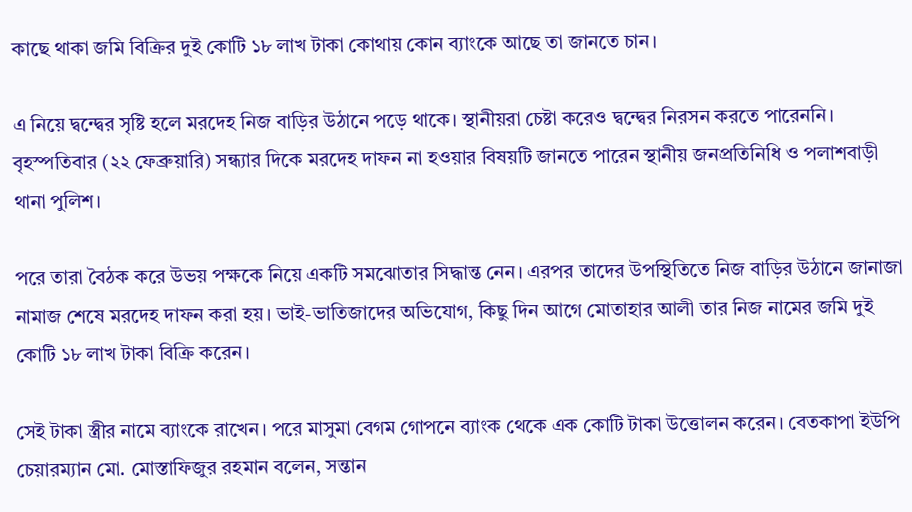কাছে থাকা জমি বিক্রির দুই কোটি ১৮ লাখ টাকা কোথায় কোন ব্যাংকে আছে তা জানতে চান।

এ নিয়ে দ্বন্দ্বের সৃষ্টি হলে মরদেহ নিজ বাড়ির উঠানে পড়ে থাকে। স্থানীয়রা চেষ্টা করেও দ্বন্দ্বের নিরসন করতে পারেননি। বৃহস্পতিবার (২২ ফেব্রুয়ারি) সন্ধ্যার দিকে মরদেহ দাফন না হওয়ার বিষয়টি জানতে পারেন স্থানীয় জনপ্রতিনিধি ও পলাশবাড়ী থানা পুলিশ।

পরে তারা বৈঠক করে উভয় পক্ষকে নিয়ে একটি সমঝোতার সিদ্ধান্ত নেন। এরপর তাদের উপস্থিতিতে নিজ বাড়ির উঠানে জানাজা নামাজ শেষে মরদেহ দাফন করা হয়। ভাই-ভাতিজাদের অভিযোগ, কিছু দিন আগে মোতাহার আলী তার নিজ নামের জমি দুই কোটি ১৮ লাখ টাকা বিক্রি করেন।

সেই টাকা স্ত্রীর নামে ব্যাংকে রাখেন। পরে মাসুমা বেগম গোপনে ব্যাংক থেকে এক কোটি টাকা উত্তোলন করেন। বেতকাপা ইউপি চেয়ারম্যান মো. মোস্তাফিজুর রহমান বলেন, সন্তান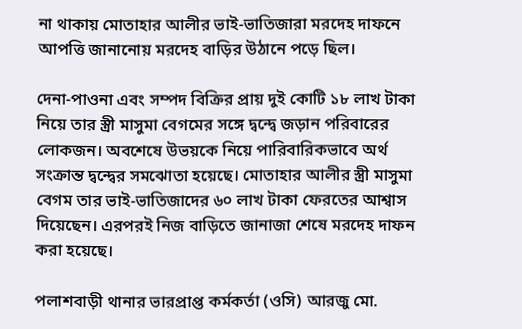না থাকায় মোতাহার আলীর ভাই-ভাতিজারা মরদেহ দাফনে আপত্তি জানানোয় মরদেহ বাড়ির উঠানে পড়ে ছিল।

দেনা-পাওনা এবং সম্পদ বিক্রির প্রায় দুই কোটি ১৮ লাখ টাকা নিয়ে তার স্ত্রী মাসুমা বেগমের সঙ্গে দ্বন্দ্বে জড়ান পরিবারের লোকজন। অবশেষে উভয়কে নিয়ে পারিবারিকভাবে অর্থ সংক্রান্ত দ্বন্দ্বের সমঝোতা হয়েছে। মোতাহার আলীর স্ত্রী মাসুমা বেগম তার ভাই-ভাতিজাদের ৬০ লাখ টাকা ফেরতের আশ্বাস দিয়েছেন। এরপরই নিজ বাড়িতে জানাজা শেষে মরদেহ দাফন করা হয়েছে।

পলাশবাড়ী থানার ভারপ্রাপ্ত কর্মকর্তা (ওসি) আরজু মো.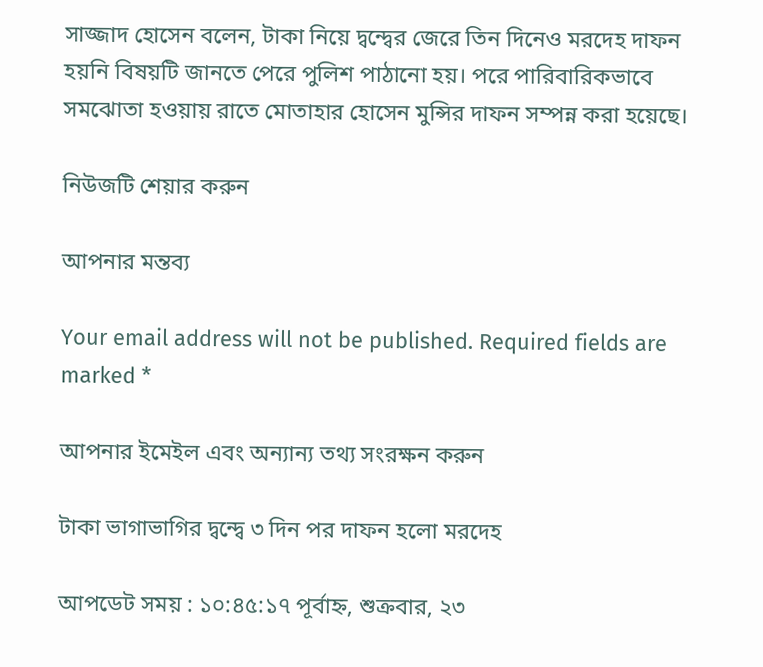সাজ্জাদ হোসেন বলেন, টাকা নিয়ে দ্বন্দ্বের জেরে তিন দিনেও মরদেহ দাফন হয়নি বিষয়টি জানতে পেরে পুলিশ পাঠানো হয়। পরে পারিবারিকভাবে সমঝোতা হওয়ায় রাতে মোতাহার হোসেন মুন্সির দাফন সম্পন্ন করা হয়েছে।

নিউজটি শেয়ার করুন

আপনার মন্তব্য

Your email address will not be published. Required fields are marked *

আপনার ইমেইল এবং অন্যান্য তথ্য সংরক্ষন করুন

টাকা ভাগাভাগির দ্বন্দ্বে ৩ দিন পর দাফন হলো মরদেহ

আপডেট সময় : ১০:৪৫:১৭ পূর্বাহ্ন, শুক্রবার, ২৩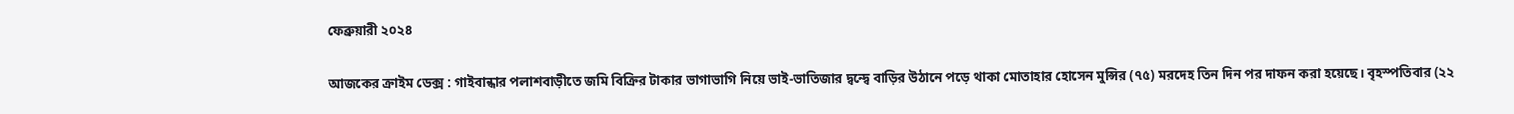ফেব্রুয়ারী ২০২৪

আজকের ক্রাইম ডেক্স : গাইবান্ধার পলাশবাড়ীতে জমি বিক্রির টাকার ভাগাভাগি নিয়ে ভাই-ভাতিজার দ্বন্দ্বে বাড়ির উঠানে পড়ে থাকা মোতাহার হোসেন মুন্সির (৭৫) মরদেহ তিন দিন পর দাফন করা হয়েছে। বৃহস্পতিবার (২২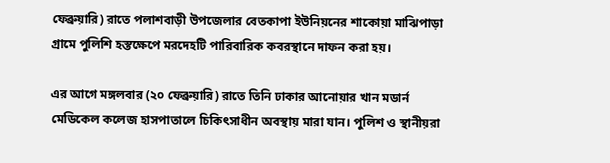ফেব্রুয়ারি) রাতে পলাশবাড়ী উপজেলার বেতকাপা ইউনিয়নের শাকোয়া মাঝিপাড়া গ্রামে পুলিশি হস্তক্ষেপে মরদেহটি পারিবারিক কবরস্থানে দাফন করা হয়।

এর আগে মঙ্গলবার (২০ ফেব্রুয়ারি) রাতে তিনি ঢাকার আনোয়ার খান মডার্ন মেডিকেল কলেজ হাসপাতালে চিকিৎসাধীন অবস্থায় মারা যান। পুলিশ ও স্থানীয়রা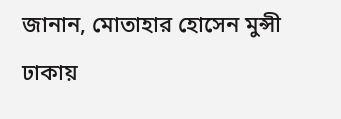জানান, মোতাহার হোসেন মুন্সী ঢাকায়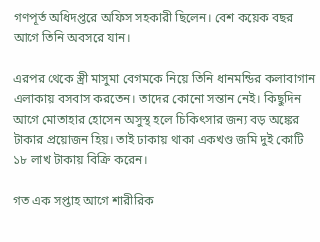গণপূর্ত অধিদপ্তরে অফিস সহকারী ছিলেন। বেশ কয়েক বছর আগে তিনি অবসরে যান।

এরপর থেকে স্ত্রী মাসুমা বেগমকে নিয়ে তিনি ধানমন্ডির কলাবাগান এলাকায় বসবাস করতেন। তাদের কোনো সন্তান নেই। কিছুদিন আগে মোতাহার হোসেন অসুস্থ হলে চিকিৎসার জন্য বড় অঙ্কের টাকার প্রয়োজন হিয়। তাই ঢাকায় থাকা একখণ্ড জমি দুই কোটি ১৮ লাখ টাকায় বিক্রি করেন।

গত এক সপ্তাহ আগে শারীরিক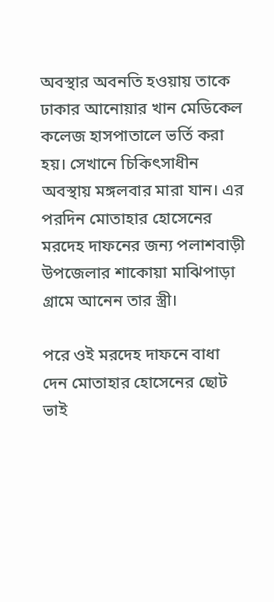অবস্থার অবনতি হওয়ায় তাকে ঢাকার আনোয়ার খান মেডিকেল কলেজ হাসপাতালে ভর্তি করা হয়। সেখানে চিকিৎসাধীন অবস্থায় মঙ্গলবার মারা যান। এর পরদিন মোতাহার হোসেনের মরদেহ দাফনের জন্য পলাশবাড়ী উপজেলার শাকোয়া মাঝিপাড়া গ্রামে আনেন তার স্ত্রী।

পরে ওই মরদেহ দাফনে বাধা দেন মোতাহার হোসেনের ছোট ভাই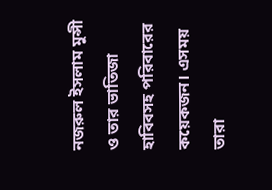নজরুল ইসলাম মুন্সী ও তার ভাতিজা হাবিবসহ পরিবারের কয়েকজন। এসময় তারা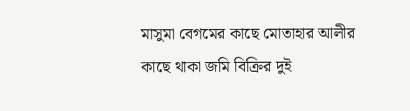মাসুমা বেগমের কাছে মোতাহার আলীর কাছে থাকা জমি বিক্রির দুই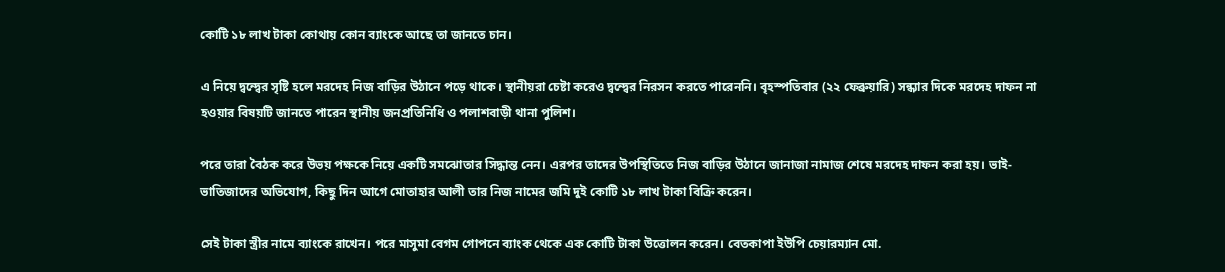কোটি ১৮ লাখ টাকা কোথায় কোন ব্যাংকে আছে তা জানতে চান।

এ নিয়ে দ্বন্দ্বের সৃষ্টি হলে মরদেহ নিজ বাড়ির উঠানে পড়ে থাকে। স্থানীয়রা চেষ্টা করেও দ্বন্দ্বের নিরসন করতে পারেননি। বৃহস্পতিবার (২২ ফেব্রুয়ারি) সন্ধ্যার দিকে মরদেহ দাফন না হওয়ার বিষয়টি জানতে পারেন স্থানীয় জনপ্রতিনিধি ও পলাশবাড়ী থানা পুলিশ।

পরে তারা বৈঠক করে উভয় পক্ষকে নিয়ে একটি সমঝোতার সিদ্ধান্ত নেন। এরপর তাদের উপস্থিতিতে নিজ বাড়ির উঠানে জানাজা নামাজ শেষে মরদেহ দাফন করা হয়। ভাই-ভাতিজাদের অভিযোগ, কিছু দিন আগে মোতাহার আলী তার নিজ নামের জমি দুই কোটি ১৮ লাখ টাকা বিক্রি করেন।

সেই টাকা স্ত্রীর নামে ব্যাংকে রাখেন। পরে মাসুমা বেগম গোপনে ব্যাংক থেকে এক কোটি টাকা উত্তোলন করেন। বেতকাপা ইউপি চেয়ারম্যান মো.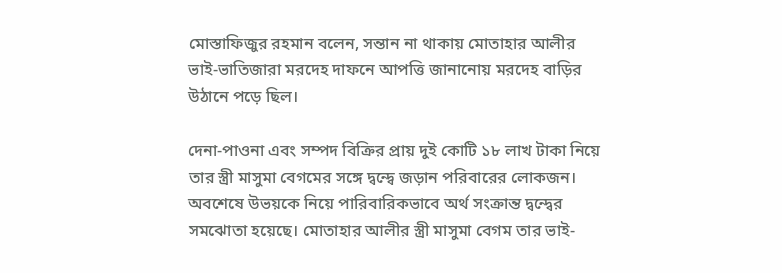মোস্তাফিজুর রহমান বলেন, সন্তান না থাকায় মোতাহার আলীর ভাই-ভাতিজারা মরদেহ দাফনে আপত্তি জানানোয় মরদেহ বাড়ির উঠানে পড়ে ছিল।

দেনা-পাওনা এবং সম্পদ বিক্রির প্রায় দুই কোটি ১৮ লাখ টাকা নিয়ে তার স্ত্রী মাসুমা বেগমের সঙ্গে দ্বন্দ্বে জড়ান পরিবারের লোকজন। অবশেষে উভয়কে নিয়ে পারিবারিকভাবে অর্থ সংক্রান্ত দ্বন্দ্বের সমঝোতা হয়েছে। মোতাহার আলীর স্ত্রী মাসুমা বেগম তার ভাই-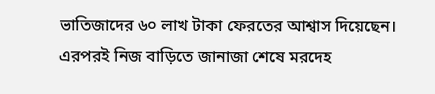ভাতিজাদের ৬০ লাখ টাকা ফেরতের আশ্বাস দিয়েছেন। এরপরই নিজ বাড়িতে জানাজা শেষে মরদেহ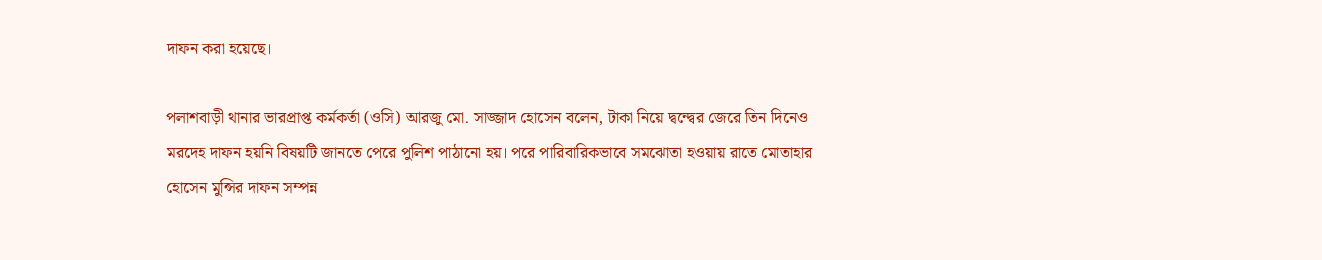দাফন করা হয়েছে।

পলাশবাড়ী থানার ভারপ্রাপ্ত কর্মকর্তা (ওসি) আরজু মো. সাজ্জাদ হোসেন বলেন, টাকা নিয়ে দ্বন্দ্বের জেরে তিন দিনেও মরদেহ দাফন হয়নি বিষয়টি জানতে পেরে পুলিশ পাঠানো হয়। পরে পারিবারিকভাবে সমঝোতা হওয়ায় রাতে মোতাহার হোসেন মুন্সির দাফন সম্পন্ন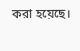করা হয়েছে।